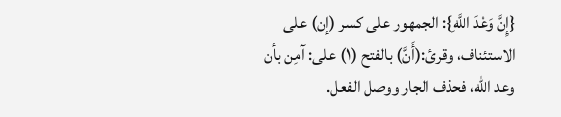{إِنَّ وَعْدَ اللَّهِ}: الجمهور على كسر (إن) على الاستئناف، وقرئ:(أَنَّ) بالفتح (١) على: آمِن بأن وعد الله، فحذف الجار ووصل الفعل.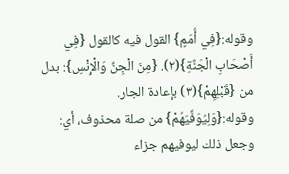وقوله:{فِي أُمَمٍ} القول فيه كالقول {فِي أَصْحَابِ الْجَنَّةِ}(٢). {مِنَ الْجِنِّ وَالْإِنْسِ}: بدل من {قَبْلِهِمْ}(٣) بإعادة الجار.
وقوله:{وَلِيُوَفِّيَهُمْ} من صلة محذوف، أي: وجعل ذلك ليوفيهم جزاء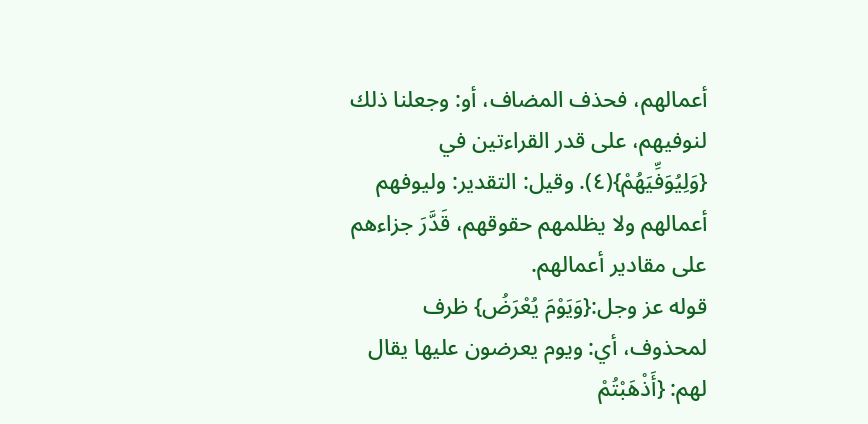أعمالهم، فحذف المضاف، أو: وجعلنا ذلك لنوفيهم، على قدر القراءتين في {وَلِيُوَفِّيَهُمْ}(٤). وقيل: التقدير: وليوفهم أعمالهم ولا يظلمهم حقوقهم، قَدَّرَ جزاءهم على مقادير أعمالهم.
قوله عز وجل:{وَيَوْمَ يُعْرَضُ} ظرف لمحذوف، أي: ويوم يعرضون عليها يقال لهم: {أَذْهَبْتُمْ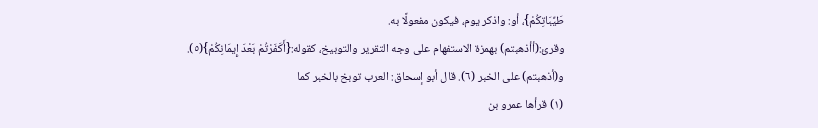طَيِّبَاتِكُمْ}، أو: واذكر يوم، فيكون مفعولًا به.
وقرئ:(أأذهبتم) بهمزة الاستفهام على وجه التقرير والتوبيخ، كقوله:{أَكَفَرْتُمْ بَعْدَ إِيمَانِكُمْ}(٥).
و(أذهبتم) على الخبر (٦). قال أبو إسحاق: العرب توبخ بالخبر كما
(١) قرأها عمرو بن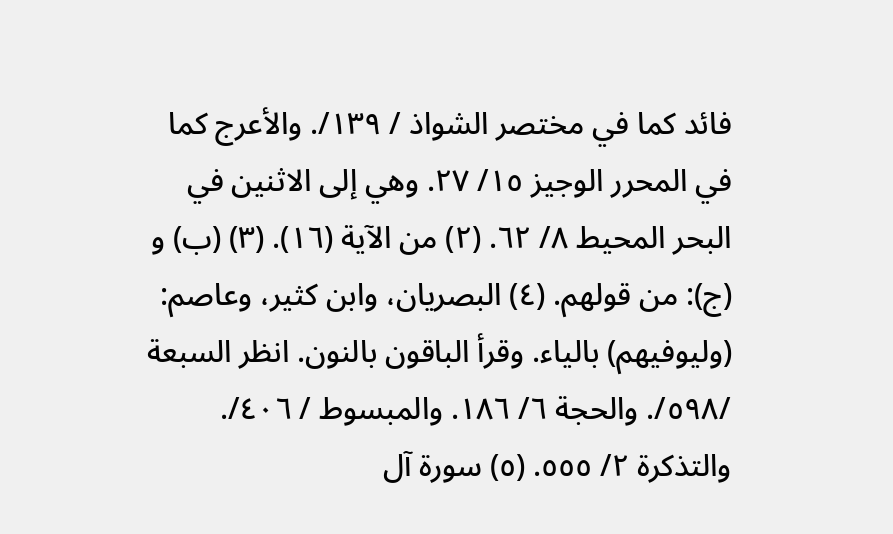فائد كما في مختصر الشواذ / ١٣٩/. والأعرج كما في المحرر الوجيز ١٥/ ٢٧. وهي إلى الاثنين في البحر المحيط ٨/ ٦٢. (٢) من الآية (١٦). (٣) (ب) و (ج): من قولهم. (٤) البصريان، وابن كثير، وعاصم: (وليوفيهم) بالياء. وقرأ الباقون بالنون. انظر السبعة /٥٩٨/. والحجة ٦/ ١٨٦. والمبسوط / ٤٠٦/. والتذكرة ٢/ ٥٥٥. (٥) سورة آل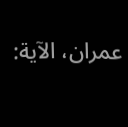عمران، الآية: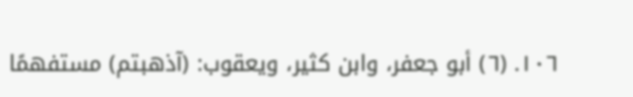١٠٦. (٦) أبو جعفر، وابن كثير، ويعقوب: (آذهبتم) مستفهمًا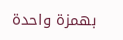بهمزة واحدة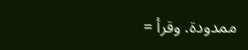ممدودة. وقرأ =